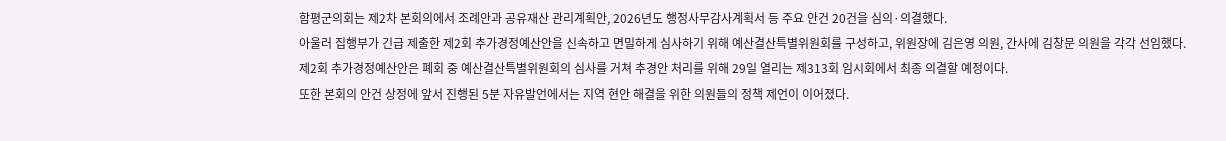함평군의회는 제2차 본회의에서 조례안과 공유재산 관리계획안, 2026년도 행정사무감사계획서 등 주요 안건 20건을 심의·의결했다.
아울러 집행부가 긴급 제출한 제2회 추가경정예산안을 신속하고 면밀하게 심사하기 위해 예산결산특별위원회를 구성하고, 위원장에 김은영 의원, 간사에 김창문 의원을 각각 선임했다.
제2회 추가경정예산안은 폐회 중 예산결산특별위원회의 심사를 거쳐 추경안 처리를 위해 29일 열리는 제313회 임시회에서 최종 의결할 예정이다.
또한 본회의 안건 상정에 앞서 진행된 5분 자유발언에서는 지역 현안 해결을 위한 의원들의 정책 제언이 이어졌다.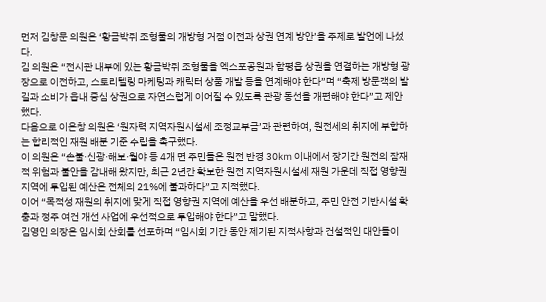먼저 김창문 의원은 ‘황금박쥐 조형물의 개방형 거점 이전과 상권 연계 방안’을 주제로 발언에 나섰다.
김 의원은 “전시관 내부에 있는 황금박쥐 조형물을 엑스포공원과 함평읍 상권을 연결하는 개방형 광장으로 이전하고, 스토리텔링 마케팅과 캐릭터 상품 개발 등을 연계해야 한다”며 “축제 방문객의 발길과 소비가 읍내 중심 상권으로 자연스럽게 이어질 수 있도록 관광 동선을 개편해야 한다”고 제안했다.
다음으로 이은창 의원은 ‘원자력 지역자원시설세 조정교부금’과 관련하여, 원전세의 취지에 부합하는 합리적인 재원 배분 기준 수립을 촉구했다.
이 의원은 “손불·신광·해보·월야 등 4개 면 주민들은 원전 반경 30㎞ 이내에서 장기간 원전의 잠재적 위험과 불안을 감내해 왔지만, 최근 2년간 확보한 원전 지역자원시설세 재원 가운데 직접 영향권 지역에 투입된 예산은 전체의 21%에 불과하다”고 지적했다.
이어 “목적성 재원의 취지에 맞게 직접 영향권 지역에 예산을 우선 배분하고, 주민 안전 기반시설 확충과 정주 여건 개선 사업에 우선적으로 투입해야 한다”고 말했다.
김영인 의장은 임시회 산회를 선포하며 “임시회 기간 동안 제기된 지적사항과 건설적인 대안들이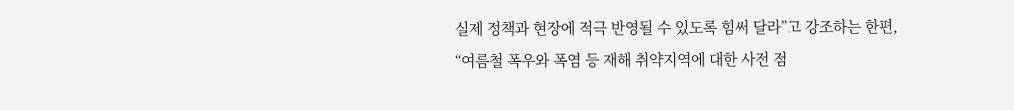실제 정책과 현장에 적극 반영될 수 있도록 힘써 달라”고 강조하는 한편, “여름철 폭우와 폭염 등 재해 취약지역에 대한 사전 점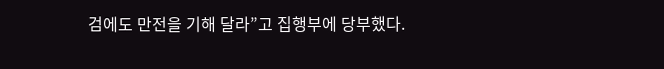검에도 만전을 기해 달라”고 집행부에 당부했다.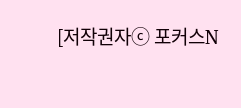[저작권자ⓒ 포커스N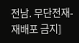전남. 무단전재-재배포 금지]